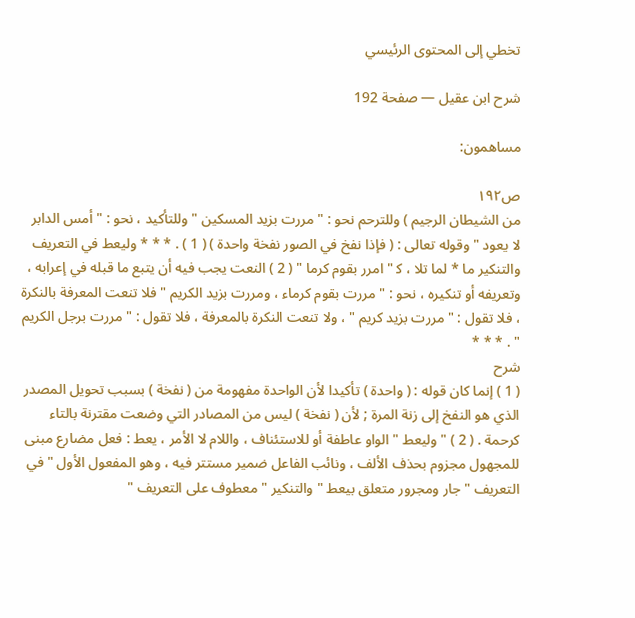تخطي إلى المحتوى الرئيسي

شرح ابن عقيل — صفحة 192

مساهمون:

ص١٩٢
من الشيطان الرجيم ) وللترحم نحو : " مررت بزيد المسكين " وللتأكيد ، نحو : " أمس الدابر لا يعود " وقوله تعالى : ( فإذا نفخ في الصور نفخة واحدة ) ( 1 ) . * * * وليعط في التعريف والتنكير ما * لما تلا ، ك‍ " امرر بقوم كرما " ( 2 ) النعت يجب فيه أن يتبع ما قبله في إعرابه ، وتعريفه أو تنكيره ، نحو : " مررت بقوم كرماء ، ومررت بزيد الكريم " فلا تنعت المعرفة بالنكرة ، فلا تقول : " مررت بزيد كريم " ، ولا تنعت النكرة بالمعرفة ، فلا تقول : " مررت برجل الكريم " . * * *
شرح
( 1 ) إنما كان قوله : ( واحدة ) تأكيدا لأن الواحدة مفهومة من ( نفخة ) بسبب تحويل المصدر الذي هو النفخ إلى زنة المرة ; لأن ( نفخة ) ليس من المصادر التي وضعت مقترنة بالتاء كرحمة . ( 2 ) " وليعط " الواو عاطفة أو للاستئناف ، واللام لا الأمر ، يعط : فعل مضارع مبنى للمجهول مجزوم بحذف الألف ، ونائب الفاعل ضمير مستتر فيه ، وهو المفعول الأول " في التعريف " جار ومجرور متعلق بيعط " والتنكير " معطوف على التعريف "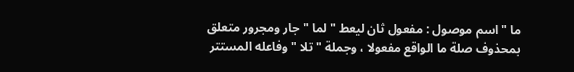ما " اسم موصول : مفعول ثان ليعط " لما " جار ومجرور متعلق بمحذوف صلة ما الواقع مفعولا ، وجملة " تلا " وفاعله المستتر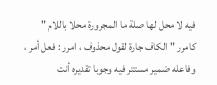فيه لا محل لها صلة ما المجرورة محلا باللام " كامرر " الكاف جارة لقول محذوف ، امرر : فعل أمر ، وفاعله ضمير مستتر فيه وجوبا تقديره أنت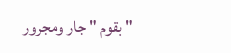" بقوم " جار ومجرور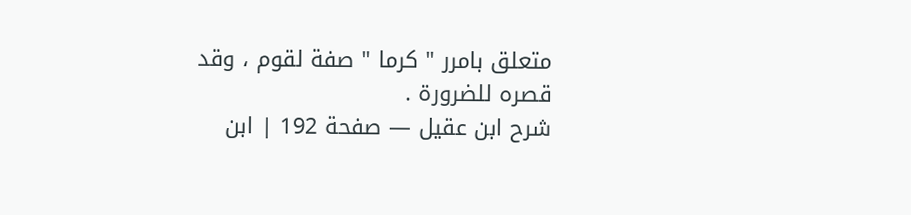متعلق بامرر " كرما " صفة لقوم ، وقد قصره للضرورة .
شرح ابن عقيل — صفحة 192 | ابن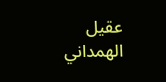عقيل الهمداني